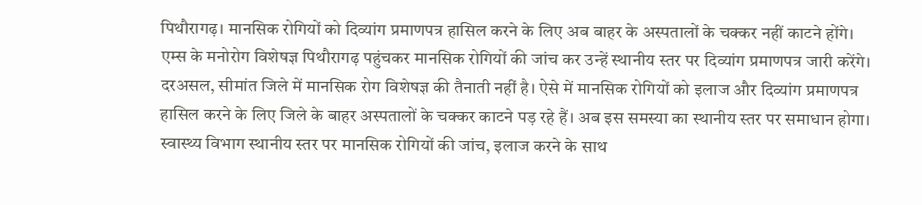पिथौरागढ़। मानसिक रोगियों को दिव्यांग प्रमाणपत्र हासिल करने के लिए अब बाहर के अस्पतालों के चक्कर नहीं काटने होंगे। एम्स के मनोरोग विशेषज्ञ पिथौरागढ़ पहुंचकर मानसिक रोगियों की जांच कर उन्हें स्थानीय स्तर पर दिव्यांग प्रमाणपत्र जारी करेंगे।
दरअसल, सीमांत जिले में मानसिक रोग विशेषज्ञ की तैनाती नहीं है। ऐसे में मानसिक रोगियों को इलाज और दिव्यांग प्रमाणपत्र हासिल करने के लिए जिले के बाहर अस्पतालों के चक्कर काटने पड़ रहे हैं। अब इस समस्या का स्थानीय स्तर पर समाधान होगा। स्वास्थ्य विभाग स्थानीय स्तर पर मानसिक रोगियों की जांच, इलाज करने के साथ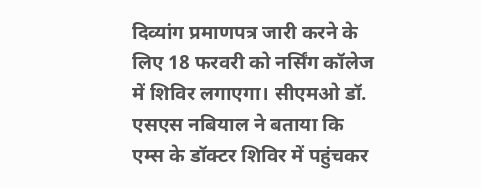दिव्यांग प्रमाणपत्र जारी करने के लिए 18 फरवरी को नर्सिंग कॉलेज में शिविर लगाएगा। सीएमओ डॉ. एसएस नबियाल ने बताया कि एम्स के डॉक्टर शिविर में पहुंचकर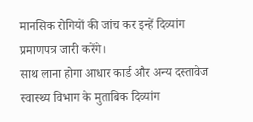मानसिक रोगियों की जांच कर इन्हें दिव्यांग प्रमाणपत्र जारी करेंगे।
साथ लाना होगा आधार कार्ड और अन्य दस्तावेज
स्वास्थ्य विभाग के मुताबिक दिव्यांग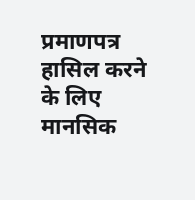प्रमाणपत्र हासिल करने के लिए मानसिक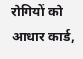रोगियों को आधार कार्ड,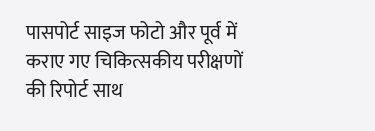पासपोर्ट साइज फोटो और पूर्व में कराए गए चिकित्सकीय परीक्षणों की रिपोर्ट साथ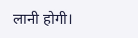लानी होगी।